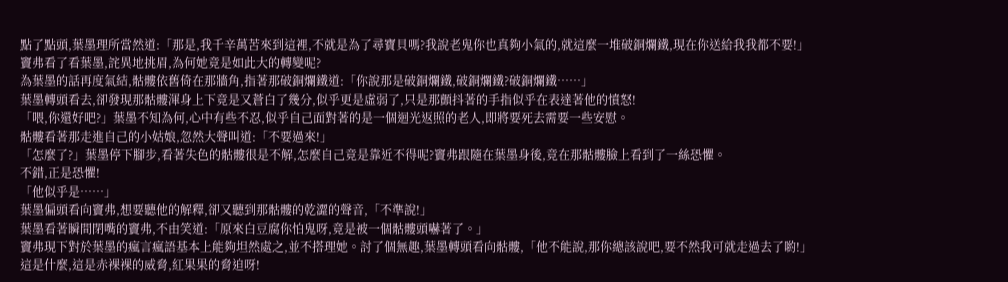點了點頭,葉墨理所當然道:「那是,我千辛萬苦來到這裡,不就是為了尋寶貝嗎?我說老鬼你也真夠小氣的,就這麼一堆破銅爛鐵,現在你送給我我都不要!」
竇弗看了看葉墨,詫異地挑眉,為何她竟是如此大的轉變呢?
為葉墨的話再度氣結,骷髏依舊倚在那牆角,指著那破銅爛鐵道:「你說那是破銅爛鐵,破銅爛鐵?破銅爛鐵……」
葉墨轉頭看去,卻發現那骷髏渾身上下竟是又蒼白了幾分,似乎更是虛弱了,只是那顫抖著的手指似乎在表達著他的憤怒!
「喂,你還好吧?」葉墨不知為何,心中有些不忍,似乎自己面對著的是一個迴光返照的老人,即將要死去需要一些安慰。
骷髏看著那走進自己的小姑娘,忽然大聲叫道:「不要過來!」
「怎麼了?」葉墨停下腳步,看著失色的骷髏很是不解,怎麼自己竟是靠近不得呢?竇弗跟隨在葉墨身後,竟在那骷髏臉上看到了一絲恐懼。
不錯,正是恐懼!
「他似乎是……」
葉墨偏頭看向竇弗,想要聽他的解釋,卻又聽到那骷髏的乾澀的聲音,「不準說!」
葉墨看著瞬間閉嘴的竇弗,不由笑道:「原來白豆腐你怕鬼呀,竟是被一個骷髏頭嚇著了。」
竇弗現下對於葉墨的瘋言瘋語基本上能夠坦然處之,並不搭理她。討了個無趣,葉墨轉頭看向骷髏,「他不能說,那你總該說吧,要不然我可就走過去了喲!」
這是什麼,這是赤裸裸的威脅,紅果果的脅迫呀!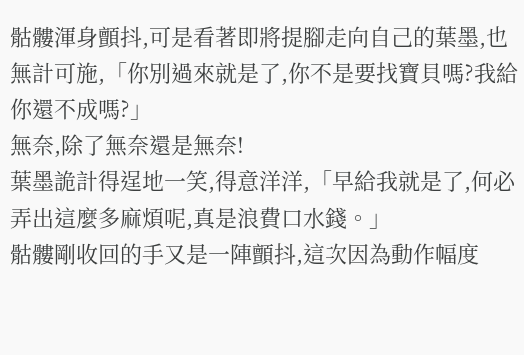骷髏渾身顫抖,可是看著即將提腳走向自己的葉墨,也無計可施,「你別過來就是了,你不是要找寶貝嗎?我給你還不成嗎?」
無奈,除了無奈還是無奈!
葉墨詭計得逞地一笑,得意洋洋,「早給我就是了,何必弄出這麼多麻煩呢,真是浪費口水錢。」
骷髏剛收回的手又是一陣顫抖,這次因為動作幅度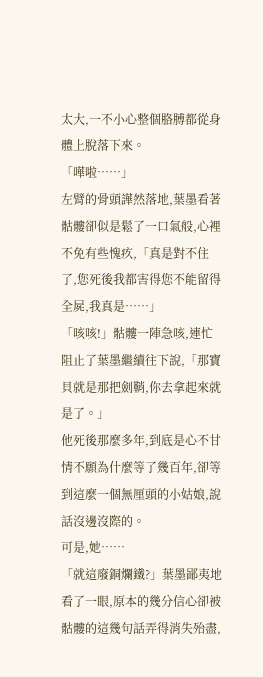太大,一不小心整個胳膊都從身體上脫落下來。
「嘩啦……」
左臂的骨頭譁然落地,葉墨看著骷髏卻似是鬆了一口氣般,心裡不免有些愧疚,「真是對不住了,您死後我都害得您不能留得全屍,我真是……」
「咳咳!」骷髏一陣急咳,連忙阻止了葉墨繼續往下說,「那寶貝就是那把劍鞘,你去拿起來就是了。」
他死後那麼多年,到底是心不甘情不願為什麼等了幾百年,卻等到這麼一個無厘頭的小姑娘,說話沒邊沒際的。
可是,她……
「就這廢銅爛鐵?」葉墨鄙夷地看了一眼,原本的幾分信心卻被骷髏的這幾句話弄得消失殆盡,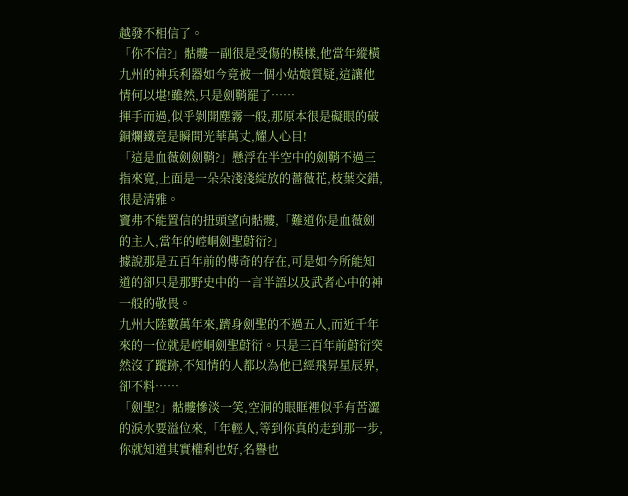越發不相信了。
「你不信?」骷髏一副很是受傷的模樣,他當年縱橫九州的神兵利器如今竟被一個小姑娘質疑,這讓他情何以堪!雖然,只是劍鞘罷了……
揮手而過,似乎剝開塵霧一般,那原本很是礙眼的破銅爛鐵竟是瞬間光華萬丈,耀人心目!
「這是血薇劍劍鞘?」懸浮在半空中的劍鞘不過三指來寬,上面是一朵朵淺淺綻放的薔薇花,枝葉交錯,很是清雅。
竇弗不能置信的扭頭望向骷髏,「難道你是血薇劍的主人,當年的崆峒劍聖蔚衍?」
據說那是五百年前的傳奇的存在,可是如今所能知道的卻只是那野史中的一言半語以及武者心中的神一般的敬畏。
九州大陸數萬年來,躋身劍聖的不過五人,而近千年來的一位就是崆峒劍聖蔚衍。只是三百年前蔚衍突然沒了蹤跡,不知情的人都以為他已經飛昇星辰界,卻不料……
「劍聖?」骷髏慘淡一笑,空洞的眼眶裡似乎有苦澀的淚水要溢位來,「年輕人,等到你真的走到那一步,你就知道其實權利也好,名譽也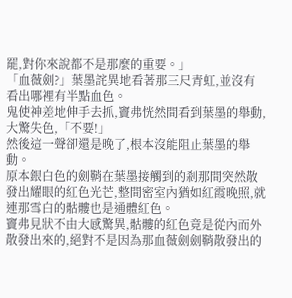罷,對你來說都不是那麼的重要。」
「血薇劍?」葉墨詫異地看著那三尺青虹,並沒有看出哪裡有半點血色。
鬼使神差地伸手去抓,竇弗恍然間看到葉墨的舉動,大驚失色,「不要!」
然後這一聲卻還是晚了,根本沒能阻止葉墨的舉動。
原本銀白色的劍鞘在葉墨接觸到的剎那間突然散發出耀眼的紅色光芒,整間密室內猶如紅霞晚照,就連那雪白的骷髏也是通體紅色。
竇弗見狀不由大感驚異,骷髏的紅色竟是從內而外散發出來的,絕對不是因為那血薇劍劍鞘散發出的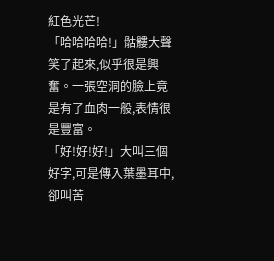紅色光芒!
「哈哈哈哈!」骷髏大聲笑了起來,似乎很是興奮。一張空洞的臉上竟是有了血肉一般,表情很是豐富。
「好!好!好!」大叫三個好字,可是傳入葉墨耳中,卻叫苦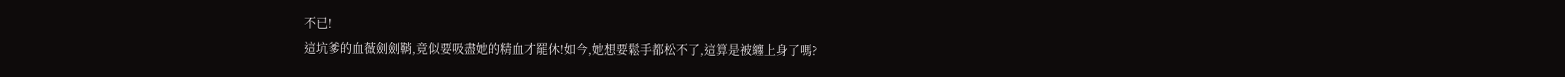不已!
這坑爹的血薇劍劍鞘,竟似要吸盡她的精血才罷休!如今,她想要鬆手都松不了,這算是被纏上身了嗎?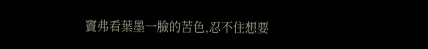竇弗看葉墨一臉的苦色,忍不住想要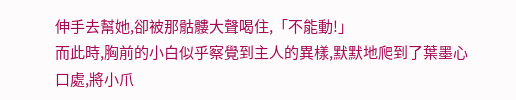伸手去幫她,卻被那骷髏大聲喝住,「不能動!」
而此時,胸前的小白似乎察覺到主人的異樣,默默地爬到了葉墨心口處,將小爪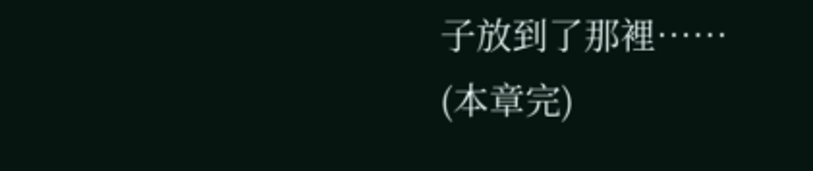子放到了那裡……
(本章完)